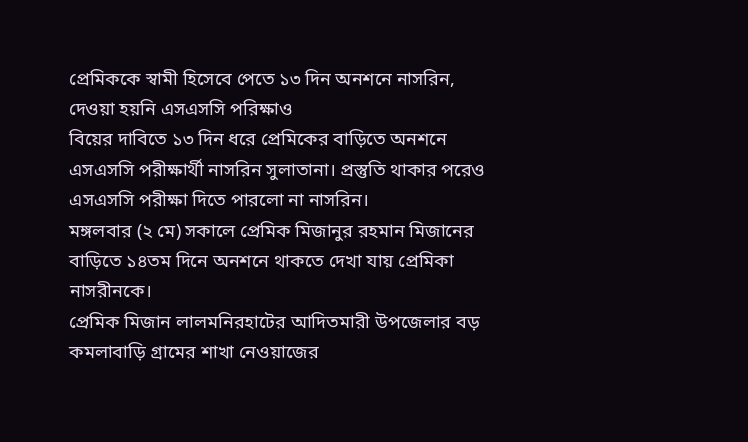প্রেমিককে স্বামী হিসেবে পেতে ১৩ দিন অনশনে নাসরিন, দেওয়া হয়নি এসএসসি পরিক্ষাও
বিয়ের দাবিতে ১৩ দিন ধরে প্রেমিকের বাড়িতে অনশনে এসএসসি পরীক্ষার্থী নাসরিন সুলাতানা। প্রস্তুতি থাকার পরেও এসএসসি পরীক্ষা দিতে পারলো না নাসরিন।
মঙ্গলবার (২ মে) সকালে প্রেমিক মিজানুর রহমান মিজানের বাড়িতে ১৪তম দিনে অনশনে থাকতে দেখা যায় প্রেমিকা নাসরীনকে।
প্রেমিক মিজান লালমনিরহাটের আদিতমারী উপজেলার বড় কমলাবাড়ি গ্রামের শাখা নেওয়াজের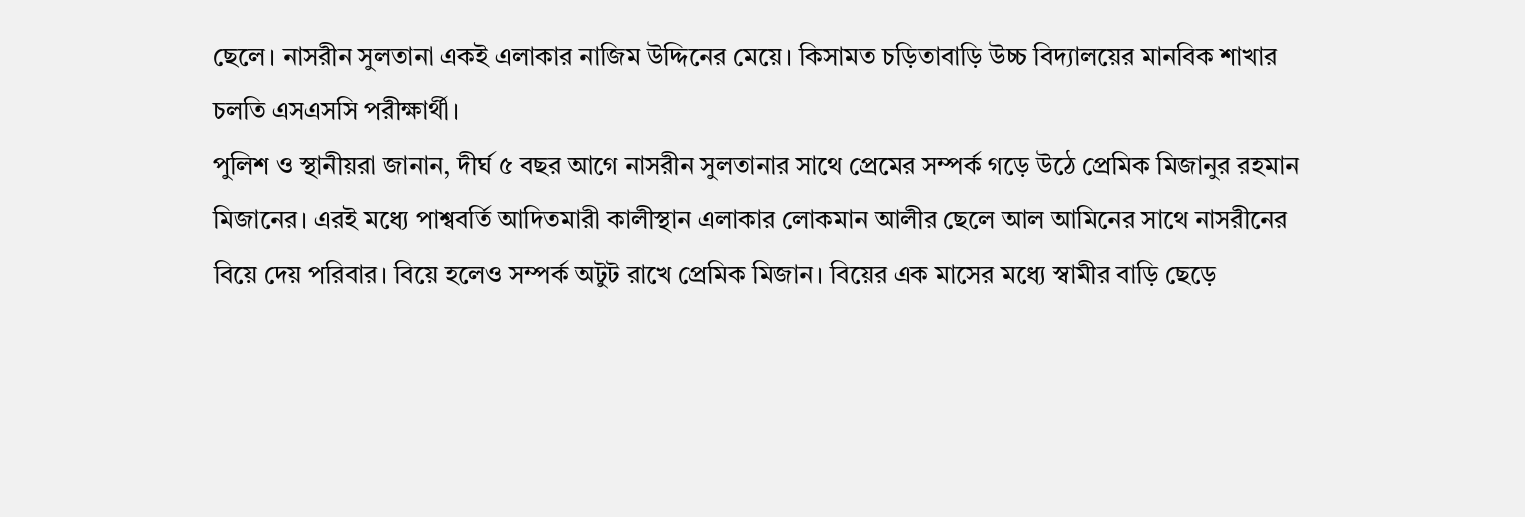ছেলে। নাসরীন সুলতানা একই এলাকার নাজিম উদ্দিনের মেয়ে। কিসামত চড়িতাবাড়ি উচ্চ বিদ্যালয়ের মানবিক শাখার চলতি এসএসসি পরীক্ষার্থী।
পুলিশ ও স্থানীয়রা জানান, দীর্ঘ ৫ বছর আগে নাসরীন সুলতানার সাথে প্রেমের সম্পর্ক গড়ে উঠে প্রেমিক মিজানুর রহমান মিজানের। এরই মধ্যে পাশ্ববর্তি আদিতমারী কালীস্থান এলাকার লোকমান আলীর ছেলে আল আমিনের সাথে নাসরীনের বিয়ে দেয় পরিবার। বিয়ে হলেও সম্পর্ক অটুট রাখে প্রেমিক মিজান। বিয়ের এক মাসের মধ্যে স্বামীর বাড়ি ছেড়ে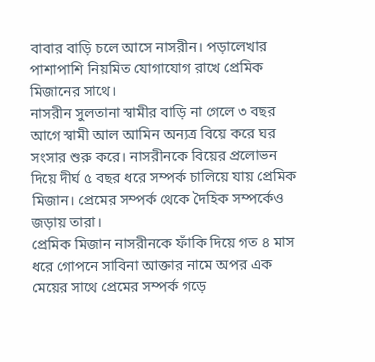বাবার বাড়ি চলে আসে নাসরীন। পড়ালেখার পাশাপাশি নিয়মিত যোগাযোগ রাখে প্রেমিক মিজানের সাথে।
নাসরীন সুলতানা স্বামীর বাড়ি না গেলে ৩ বছর আগে স্বামী আল আমিন অন্যত্র বিয়ে করে ঘর সংসার শুরু করে। নাসরীনকে বিয়ের প্রলোভন দিয়ে দীর্ঘ ৫ বছর ধরে সম্পর্ক চালিয়ে যায় প্রেমিক মিজান। প্রেমের সম্পর্ক থেকে দৈহিক সম্পর্কেও জড়ায় তারা।
প্রেমিক মিজান নাসরীনকে ফাঁকি দিয়ে গত ৪ মাস ধরে গোপনে সাবিনা আক্তার নামে অপর এক মেয়ের সাথে প্রেমের সম্পর্ক গড়ে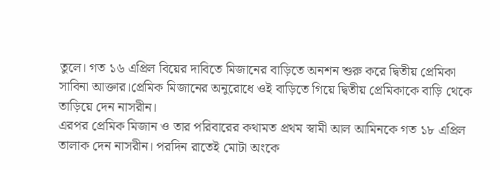তুলে। গত ১৬ এপ্রিল বিয়ের দাবিতে মিজানের বাড়িতে অনশন শুরু করে দ্বিতীয় প্রেমিকা সাবিনা আক্তার।প্রেমিক মিজানের অনুরোধে ওই বাড়িতে গিয়ে দ্বিতীয় প্রেমিকাকে বাড়ি থেকে তাড়িয়ে দেন নাসরীন।
এরপর প্রেমিক মিজান ও তার পরিবারের কথামত প্রথম স্বামী আল আমিনকে গত ১৮ এপ্রিল তালাক দেন নাসরীন। পরদিন রাতেই মোটা অংকে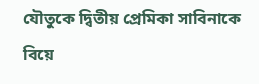যৌতুকে দ্বিতীয় প্রেমিকা সাবিনাকে বিয়ে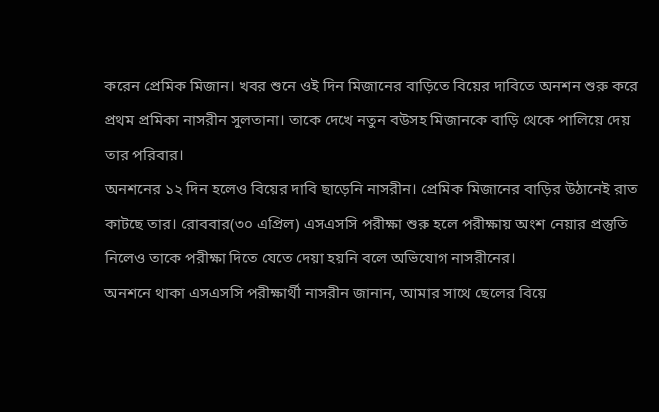করেন প্রেমিক মিজান। খবর শুনে ওই দিন মিজানের বাড়িতে বিয়ের দাবিতে অনশন শুরু করে প্রথম প্রমিকা নাসরীন সুলতানা। তাকে দেখে নতুন বউসহ মিজানকে বাড়ি থেকে পালিয়ে দেয় তার পরিবার।
অনশনের ১২ দিন হলেও বিয়ের দাবি ছাড়েনি নাসরীন। প্রেমিক মিজানের বাড়ির উঠানেই রাত কাটছে তার। রোববার(৩০ এপ্রিল) এসএসসি পরীক্ষা শুরু হলে পরীক্ষায় অংশ নেয়ার প্রস্তুতি নিলেও তাকে পরীক্ষা দিতে যেতে দেয়া হয়নি বলে অভিযোগ নাসরীনের।
অনশনে থাকা এসএসসি পরীক্ষার্থী নাসরীন জানান, আমার সাথে ছেলের বিয়ে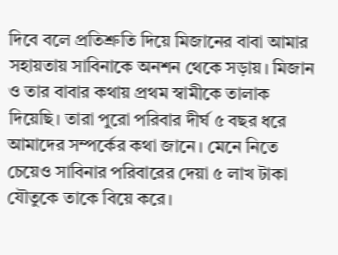দিবে বলে প্রতিশ্রুতি দিয়ে মিজানের বাবা আমার সহায়তায় সাবিনাকে অনশন থেকে সড়ায়। মিজান ও তার বাবার কথায় প্রথম স্বামীকে তালাক দিয়েছি। তারা পুরো পরিবার দীর্ঘ ৫ বছর ধরে আমাদের সম্পর্কের কথা জানে। মেনে নিতে চেয়েও সাবিনার পরিবারের দেয়া ৫ লাখ টাকা যৌতুকে তাকে বিয়ে করে।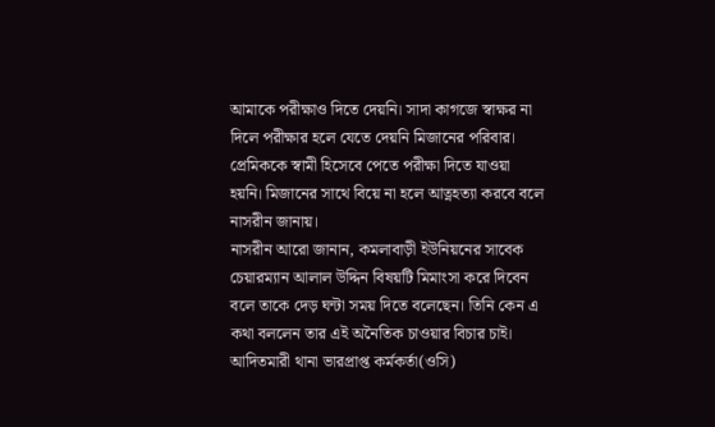আমাকে পরীক্ষাও দিতে দেয়নি। সাদা কাগজে স্বাক্ষর না দিলে পরীক্ষার হলে যেতে দেয়নি মিজানের পরিবার। প্রেমিককে স্বামী হিসেবে পেতে পরীক্ষা দিতে যাওয়া হয়নি। মিজানের সাথে বিয়ে না হলে আত্নহত্যা করবে বলে নাসরীন জানায়।
নাসরীন আরো জানান, কমলাবাড়ী ইউনিয়নের সাবেক চেয়ারম্যান আলাল উদ্দিন বিষয়টি মিমাংসা করে দিবেন বলে তাকে দেড় ঘন্টা সময় দিতে বলেছেন। তিনি কেন এ কথা বললেন তার এই অনৈতিক চাওয়ার বিচার চাই।
আদিতমারী থানা ভারপ্রাপ্ত কর্মকর্তা(ওসি)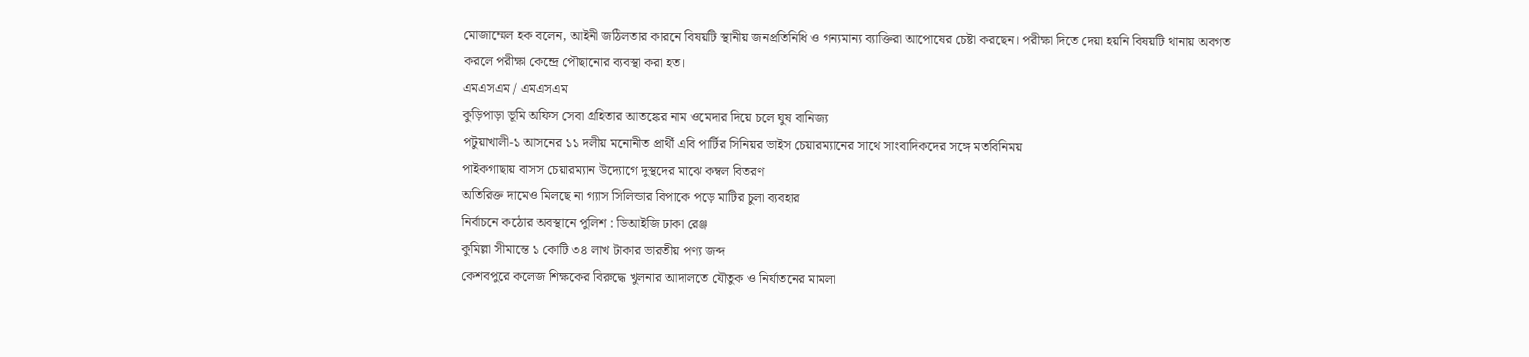মোজাম্মেল হক বলেন, আইনী জঠিলতার কারনে বিষয়টি স্থানীয় জনপ্রতিনিধি ও গন্যমান্য ব্যাক্তিরা আপোষের চেষ্টা করছেন। পরীক্ষা দিতে দেয়া হয়নি বিষয়টি থানায় অবগত করলে পরীক্ষা কেন্দ্রে পৌছানোর ব্যবস্থা করা হত।
এমএসএম / এমএসএম
কুড়িপাড়া ভূমি অফিস সেবা গ্রহিতার আতঙ্কের নাম ওমেদার দিয়ে চলে ঘুষ বানিজ্য
পটুয়াখালী-১ আসনের ১১ দলীয় মনোনীত প্রার্থী এবি পার্টির সিনিয়র ভাইস চেয়ারম্যানের সাথে সাংবাদিকদের সঙ্গে মতবিনিময়
পাইকগাছায় বাসস চেয়ারম্যান উদ্যোগে দুস্থদের মাঝে কম্বল বিতরণ
অতিরিক্ত দামেও মিলছে না গ্যাস সিলিন্ডার বিপাকে পড়ে মাটির চুলা ব্যবহার
নির্বাচনে কঠোর অবস্থানে পুলিশ : ডিআইজি ঢাকা রেঞ্জ
কুমিল্লা সীমান্তে ১ কোটি ৩৪ লাখ টাকার ভারতীয় পণ্য জব্দ
কেশবপুরে কলেজ শিক্ষকের বিরুদ্ধে খুলনার আদালতে যৌতুক ও নির্যাতনের মামলা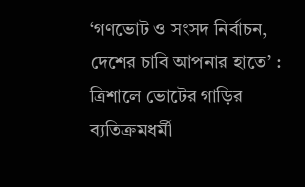‘গণভোট ও সংসদ নির্বাচন, দেশের চাবি আপনার হাতে’ : ত্রিশালে ভোটের গাড়ির ব্যতিক্রমধর্মী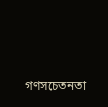গণসচেতনতা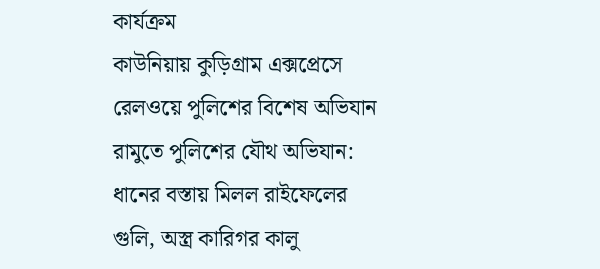কার্যক্রম
কাউনিয়ায় কুড়িগ্রাম এক্সপ্রেসে রেলওয়ে পুলিশের বিশেষ অভিযান
রামুতে পুলিশের যৌথ অভিযান: ধানের বস্তায় মিলল রাইফেলের গুলি, অস্ত্র কারিগর কালু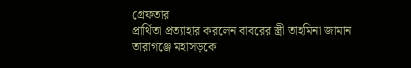গ্রেফতার
প্রার্থিতা প্রত্যাহার করলেন বাবরের স্ত্রী তাহমিনা জামান
তারাগঞ্জে মহাসড়কে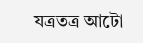যত্রতত্র আটো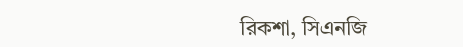রিকশা, সিএনজি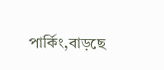পার্কিং,বাড়ছে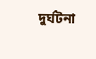দুর্ঘটনা